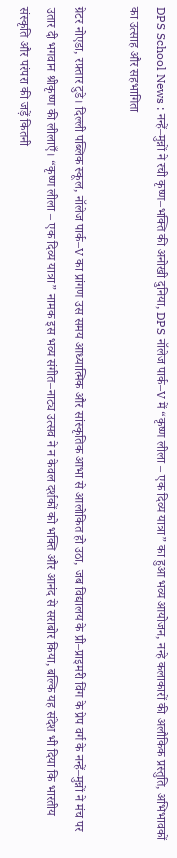DPS School News : नन्हें–मुन्नों ने रची कृष्ण–भक्ति की अनोखी दुनिया, DPS नॉलेज पार्क–V में “कृष्ण लीला – एक दिव्य यात्रा” का हुआ भव्य आयोजन, नन्हे कलाकारों की अलौकिक प्रस्तुति, अभिभावकों का उत्साह और सहभागिता

ग्रेटर नोएडा, रफ़्तार टुडे। दिल्ली पब्लिक स्कूल, नॉलेज पार्क–V का प्रांगण उस समय आध्यात्मिक और सांस्कृतिक आभा से आलोकित हो उठा, जब विद्यालय के प्री–प्राइमरी विंग के प्रेप वर्ग के नन्हें–मुन्नों ने मंच पर उतार दी भगवान श्रीकृष्ण की लीलाएँ। “कृष्ण लीला – एक दिव्य यात्रा” नामक इस भव्य संगीत–नाट्य उत्सव ने न केवल दर्शकों को भक्ति और आनंद से सराबोर किया, बल्कि यह संदेश भी दिया कि भारतीय संस्कृति और परंपरा की जड़ें कितनी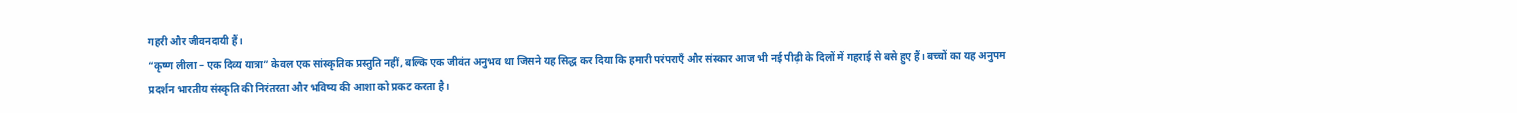गहरी और जीवनदायी हैं।
“कृष्ण लीला – एक दिव्य यात्रा” केवल एक सांस्कृतिक प्रस्तुति नहीं, बल्कि एक जीवंत अनुभव था जिसने यह सिद्ध कर दिया कि हमारी परंपराएँ और संस्कार आज भी नई पीढ़ी के दिलों में गहराई से बसे हुए हैं। बच्चों का यह अनुपम प्रदर्शन भारतीय संस्कृति की निरंतरता और भविष्य की आशा को प्रकट करता है।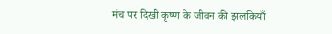मंच पर दिखी कृष्ण के जीवन की झलकियाँ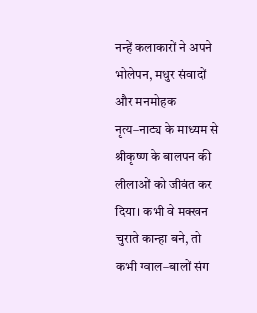नन्हें कलाकारों ने अपने भोलेपन, मधुर संवादों और मनमोहक नृत्य–नाट्य के माध्यम से श्रीकृष्ण के बालपन की लीलाओं को जीवंत कर दिया। कभी वे मक्खन चुराते कान्हा बने, तो कभी ग्वाल–बालों संग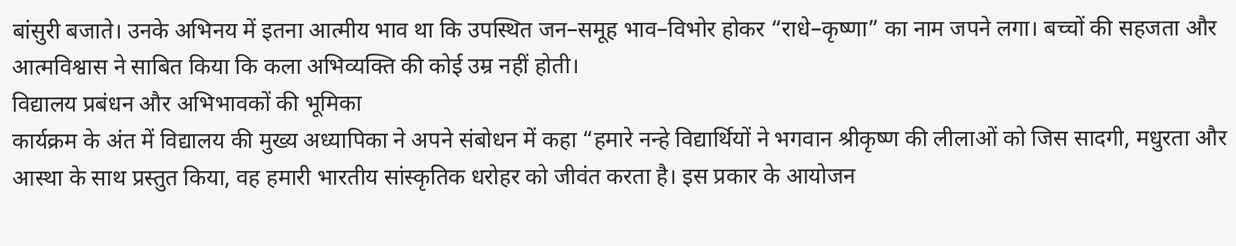बांसुरी बजाते। उनके अभिनय में इतना आत्मीय भाव था कि उपस्थित जन–समूह भाव–विभोर होकर “राधे–कृष्णा” का नाम जपने लगा। बच्चों की सहजता और आत्मविश्वास ने साबित किया कि कला अभिव्यक्ति की कोई उम्र नहीं होती।
विद्यालय प्रबंधन और अभिभावकों की भूमिका
कार्यक्रम के अंत में विद्यालय की मुख्य अध्यापिका ने अपने संबोधन में कहा “हमारे नन्हे विद्यार्थियों ने भगवान श्रीकृष्ण की लीलाओं को जिस सादगी, मधुरता और आस्था के साथ प्रस्तुत किया, वह हमारी भारतीय सांस्कृतिक धरोहर को जीवंत करता है। इस प्रकार के आयोजन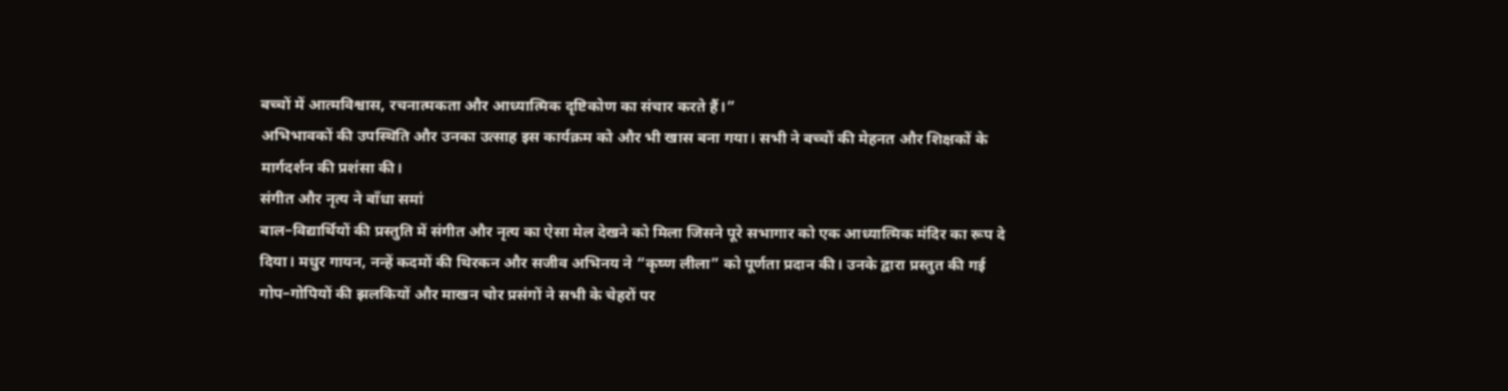बच्चों में आत्मविश्वास, रचनात्मकता और आध्यात्मिक दृष्टिकोण का संचार करते हैं।”
अभिभावकों की उपस्थिति और उनका उत्साह इस कार्यक्रम को और भी खास बना गया। सभी ने बच्चों की मेहनत और शिक्षकों के मार्गदर्शन की प्रशंसा की।
संगीत और नृत्य ने बाँधा समां
बाल–विद्यार्थियों की प्रस्तुति में संगीत और नृत्य का ऐसा मेल देखने को मिला जिसने पूरे सभागार को एक आध्यात्मिक मंदिर का रूप दे दिया। मधुर गायन, नन्हें कदमों की थिरकन और सजीव अभिनय ने “कृष्ण लीला” को पूर्णता प्रदान की। उनके द्वारा प्रस्तुत की गई गोप–गोपियों की झलकियों और माखन चोर प्रसंगों ने सभी के चेहरों पर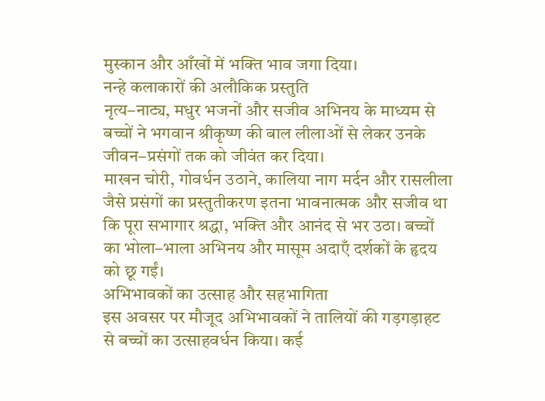मुस्कान और आँखों में भक्ति भाव जगा दिया।
नन्हे कलाकारों की अलौकिक प्रस्तुति
नृत्य–नाट्य, मधुर भजनों और सजीव अभिनय के माध्यम से बच्चों ने भगवान श्रीकृष्ण की बाल लीलाओं से लेकर उनके जीवन–प्रसंगों तक को जीवंत कर दिया।
माखन चोरी, गोवर्धन उठाने, कालिया नाग मर्दन और रासलीला जैसे प्रसंगों का प्रस्तुतीकरण इतना भावनात्मक और सजीव था कि पूरा सभागार श्रद्धा, भक्ति और आनंद से भर उठा। बच्चों का भोला–भाला अभिनय और मासूम अदाएँ दर्शकों के हृदय को छू गईं।
अभिभावकों का उत्साह और सहभागिता
इस अवसर पर मौजूद अभिभावकों ने तालियों की गड़गड़ाहट से बच्चों का उत्साहवर्धन किया। कई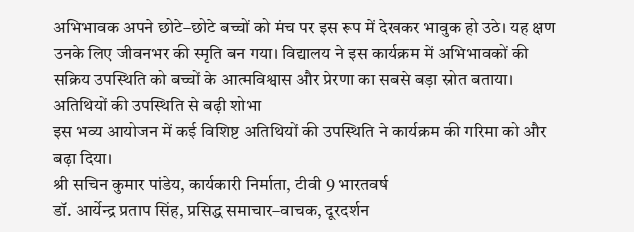अभिभावक अपने छोटे–छोटे बच्चों को मंच पर इस रूप में देखकर भावुक हो उठे। यह क्षण उनके लिए जीवनभर की स्मृति बन गया। विद्यालय ने इस कार्यक्रम में अभिभावकों की सक्रिय उपस्थिति को बच्चों के आत्मविश्वास और प्रेरणा का सबसे बड़ा स्रोत बताया।
अतिथियों की उपस्थिति से बढ़ी शोभा
इस भव्य आयोजन में कई विशिष्ट अतिथियों की उपस्थिति ने कार्यक्रम की गरिमा को और बढ़ा दिया।
श्री सचिन कुमार पांडेय, कार्यकारी निर्माता, टीवी 9 भारतवर्ष
डॉ. आर्येन्द्र प्रताप सिंह, प्रसिद्ध समाचार–वाचक, दूरदर्शन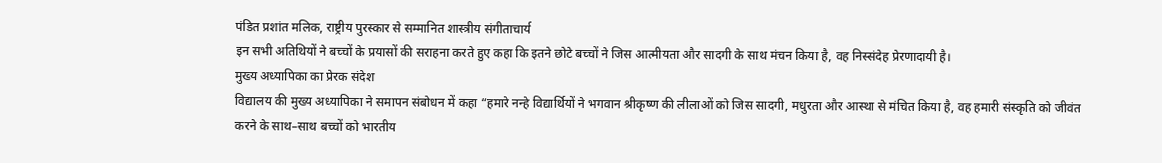पंडित प्रशांत मलिक, राष्ट्रीय पुरस्कार से सम्मानित शास्त्रीय संगीताचार्य
इन सभी अतिथियों ने बच्चों के प्रयासों की सराहना करते हुए कहा कि इतने छोटे बच्चों ने जिस आत्मीयता और सादगी के साथ मंचन किया है, वह निस्संदेह प्रेरणादायी है।
मुख्य अध्यापिका का प्रेरक संदेश
विद्यालय की मुख्य अध्यापिका ने समापन संबोधन में कहा “हमारे नन्हे विद्यार्थियों ने भगवान श्रीकृष्ण की लीलाओं को जिस सादगी, मधुरता और आस्था से मंचित किया है, वह हमारी संस्कृति को जीवंत करने के साथ–साथ बच्चों को भारतीय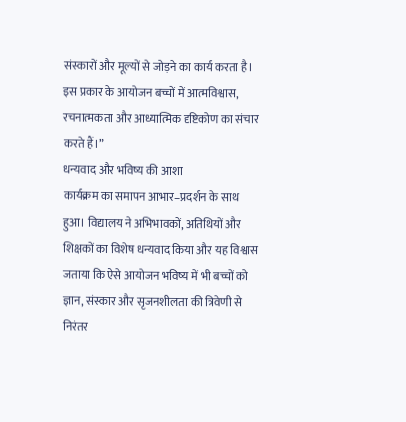संस्कारों और मूल्यों से जोड़ने का कार्य करता है। इस प्रकार के आयोजन बच्चों में आत्मविश्वास, रचनात्मकता और आध्यात्मिक दृष्टिकोण का संचार करते हैं।”
धन्यवाद और भविष्य की आशा
कार्यक्रम का समापन आभार–प्रदर्शन के साथ हुआ। विद्यालय ने अभिभावकों, अतिथियों और शिक्षकों का विशेष धन्यवाद किया और यह विश्वास जताया कि ऐसे आयोजन भविष्य में भी बच्चों को ज्ञान, संस्कार और सृजनशीलता की त्रिवेणी से निरंतर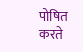पोषित करते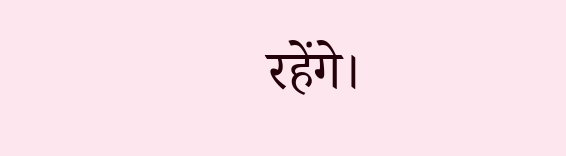रहेंगे।